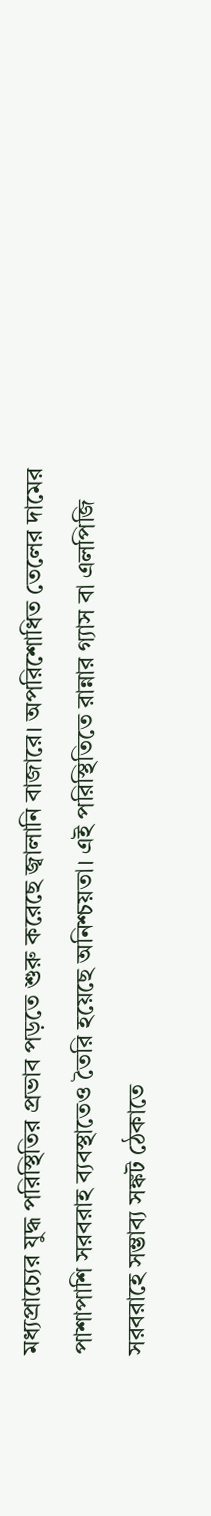মধ্যপ্রাচ্যের যুদ্ধ পরিস্থিতির প্রভাব পড়তে শুরু করেছে জ্বালানি বাজারে। অপরিশোধিত তেলের দামের পাশাপাশি সরবরাহ ব্যবস্থাতেও তৈরি হয়েছে অনিশ্চয়তা। এই পরিস্থিতিতে রান্নার গ্যাস বা এলপিজি সরবরাহে সম্ভাব্য সঙ্কট ঠেকাতে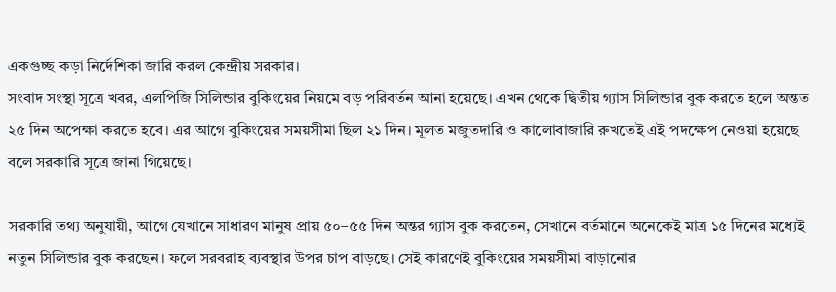একগুচ্ছ কড়া নির্দেশিকা জারি করল কেন্দ্রীয় সরকার।
সংবাদ সংস্থা সূত্রে খবর, এলপিজি সিলিন্ডার বুকিংয়ের নিয়মে বড় পরিবর্তন আনা হয়েছে। এখন থেকে দ্বিতীয় গ্যাস সিলিন্ডার বুক করতে হলে অন্তত ২৫ দিন অপেক্ষা করতে হবে। এর আগে বুকিংয়ের সময়সীমা ছিল ২১ দিন। মূলত মজুতদারি ও কালোবাজারি রুখতেই এই পদক্ষেপ নেওয়া হয়েছে বলে সরকারি সূত্রে জানা গিয়েছে।

সরকারি তথ্য অনুযায়ী, আগে যেখানে সাধারণ মানুষ প্রায় ৫০–৫৫ দিন অন্তর গ্যাস বুক করতেন, সেখানে বর্তমানে অনেকেই মাত্র ১৫ দিনের মধ্যেই নতুন সিলিন্ডার বুক করছেন। ফলে সরবরাহ ব্যবস্থার উপর চাপ বাড়ছে। সেই কারণেই বুকিংয়ের সময়সীমা বাড়ানোর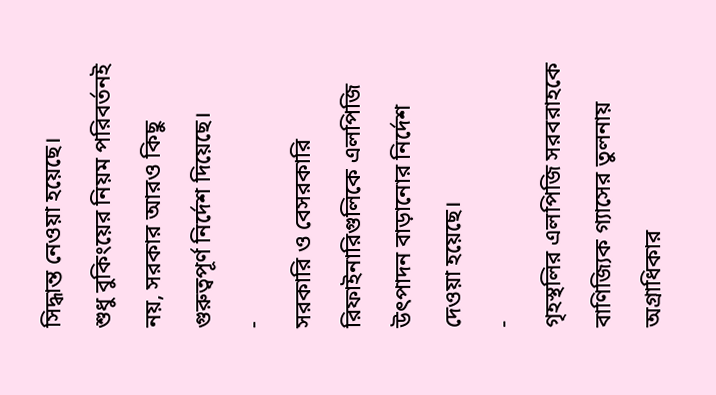সিদ্ধান্ত নেওয়া হয়েছে।
শুধু বুকিংয়ের নিয়ম পরিবর্তনই নয়, সরকার আরও কিছু গুরুত্বপূর্ণ নির্দেশ দিয়েছে।
-
সরকারি ও বেসরকারি রিফাইনারিগুলিকে এলপিজি উৎপাদন বাড়ানোর নির্দেশ দেওয়া হয়েছে।
-
গৃহস্থলির এলপিজি সরবরাহকে বাণিজ্যিক গ্যাসের তুলনায় অগ্রাধিকার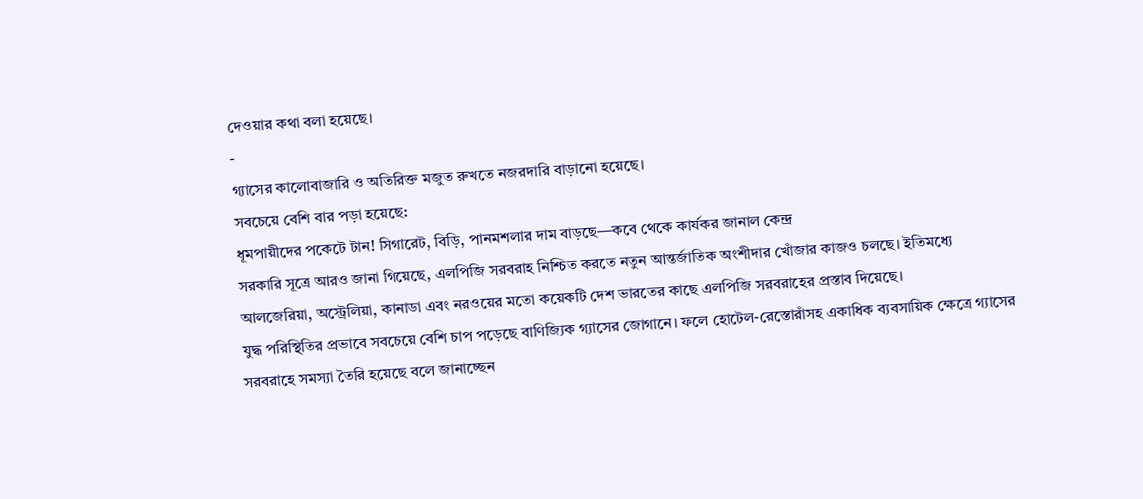দেওয়ার কথা বলা হয়েছে।
-
গ্যাসের কালোবাজারি ও অতিরিক্ত মজুত রুখতে নজরদারি বাড়ানো হয়েছে।
সবচেয়ে বেশি বার পড়া হয়েছে:
ধূমপায়ীদের পকেটে টান! সিগারেট, বিড়ি, পানমশলার দাম বাড়ছে—কবে থেকে কার্যকর জানাল কেন্দ্র
সরকারি সূত্রে আরও জানা গিয়েছে, এলপিজি সরবরাহ নিশ্চিত করতে নতুন আন্তর্জাতিক অংশীদার খোঁজার কাজও চলছে। ইতিমধ্যে আলজেরিয়া, অস্ট্রেলিয়া, কানাডা এবং নরওয়ের মতো কয়েকটি দেশ ভারতের কাছে এলপিজি সরবরাহের প্রস্তাব দিয়েছে।
যুদ্ধ পরিস্থিতির প্রভাবে সবচেয়ে বেশি চাপ পড়েছে বাণিজ্যিক গ্যাসের জোগানে। ফলে হোটেল-রেস্তোরাঁসহ একাধিক ব্যবসায়িক ক্ষেত্রে গ্যাসের সরবরাহে সমস্যা তৈরি হয়েছে বলে জানাচ্ছেন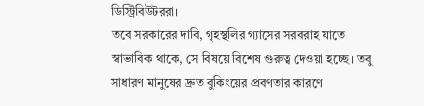ডিস্ট্রিবিউটররা।
তবে সরকারের দাবি, গৃহস্থলির গ্যাসের সরবরাহ যাতে স্বাভাবিক থাকে, সে বিষয়ে বিশেষ গুরুত্ব দেওয়া হচ্ছে। তবু সাধারণ মানুষের দ্রুত বুকিংয়ের প্রবণতার কারণে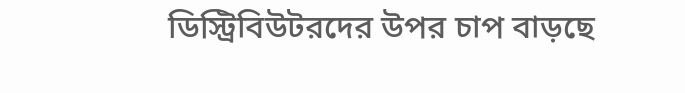ডিস্ট্রিবিউটরদের উপর চাপ বাড়ছে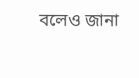বলেও জানা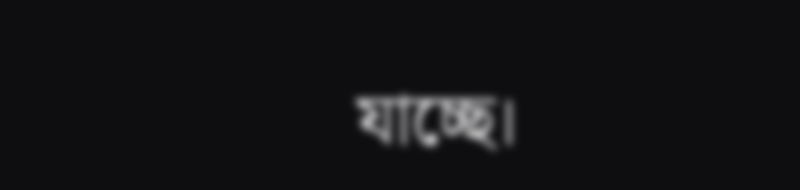যাচ্ছে।